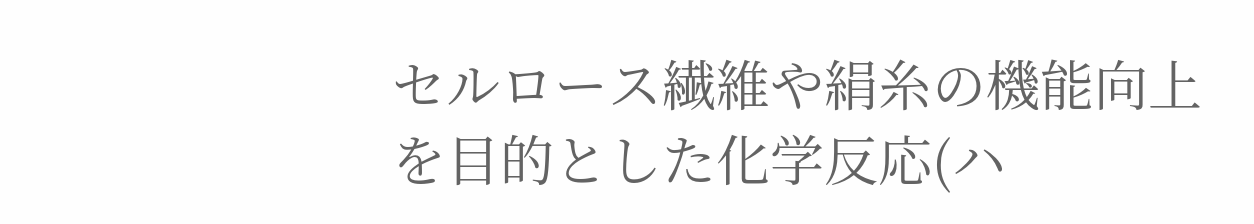セルロース繊維や絹糸の機能向上を目的とした化学反応(ハ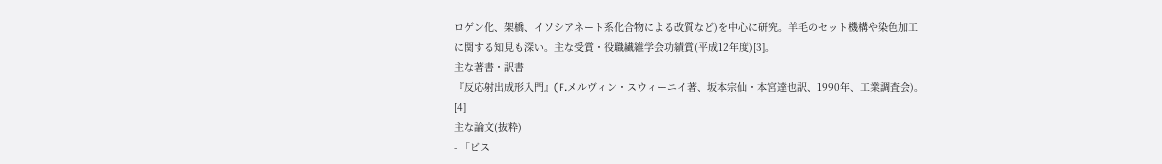ロゲン化、架橋、イソシアネート系化合物による改質など)を中心に研究。羊毛のセット機構や染色加工に関する知見も深い。主な受賞・役職繊維学会功績賞(平成12年度)[3]。
主な著書・訳書
『反応射出成形入門』(F.メルヴィン・スウィーニイ著、坂本宗仙・本宮達也訳、1990年、工業調査会)。[4]
主な論文(抜粋)
- 「ビス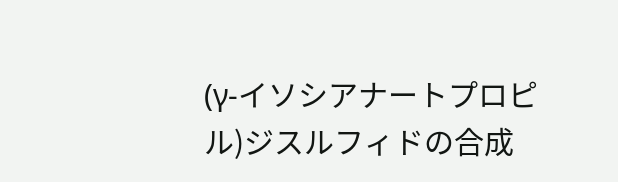(γ-イソシアナートプロピル)ジスルフィドの合成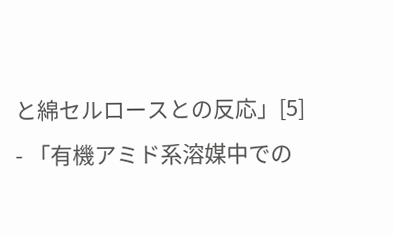と綿セルロースとの反応」[5]
- 「有機アミド系溶媒中での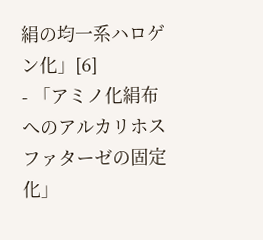絹の均一系ハロゲン化」[6]
- 「アミノ化絹布へのアルカリホスファターゼの固定化」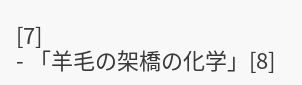[7]
- 「羊毛の架橋の化学」[8]